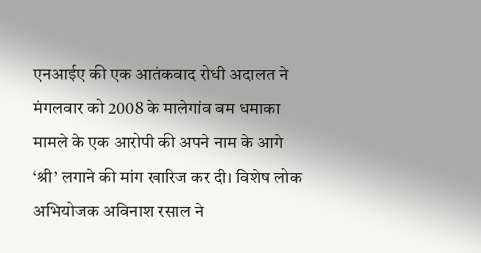एनआईए की एक आतंकवाद रोधी अदालत ने मंगलवार को 2008 के मालेगांव बम धमाका मामले के एक आरोपी की अपने नाम के आगे ‘श्री’ लगाने की मांग खारिज कर दी। विशेष लोक अभियोजक अविनाश रसाल ने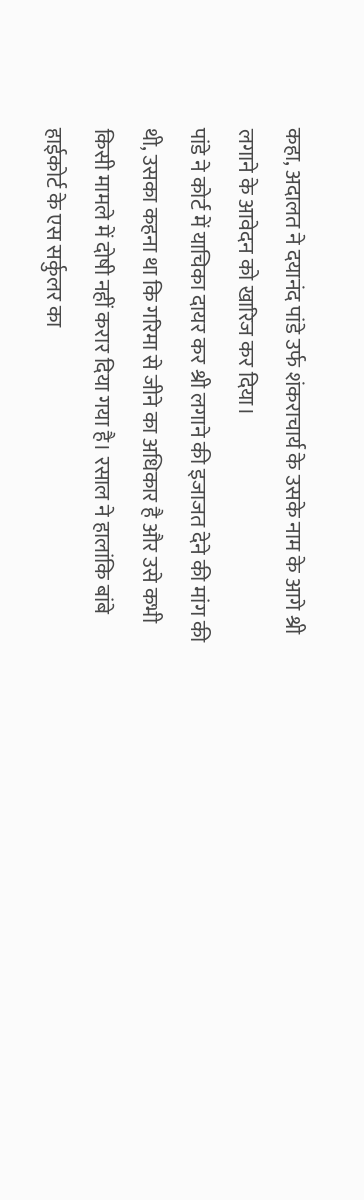कहा, अदालत ने दयानंद पांडे उर्फ शंकराचार्य के उसके नाम के आगे श्री लगाने के आवेदन को खारिज कर दिया।
पांडे ने कोर्ट में याचिका दायर कर श्री लगाने की इजाजत देने की मांग की थी, उसका कहना था कि गरिमा से जीने का अधिकार है और उसे कभी किसी मामले में दोषी नहीं करार दिया गया है। रसाल ने हालांकि बांबे हाईकोर्ट के एस सर्कुलर का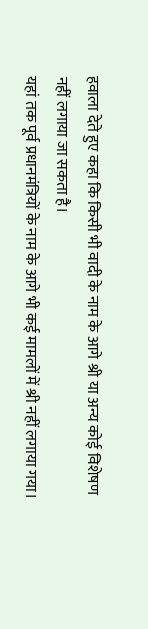हवाला देते हुए कहा कि किसी भी वादी के नाम के आगे श्री या अन्य कोई विशेषण नहीं लगाया जा सकता है।
यहां तक पूर्व प्रधानमंत्रियों के नाम के आगे भी कई मामलों में श्री नहीं लगाया गया।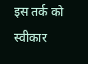इस तर्क को स्वीकार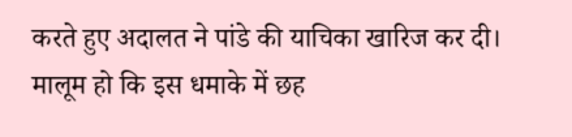करते हुए अदालत ने पांडे की याचिका खारिज कर दी। मालूम हो कि इस धमाके में छह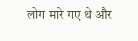लोग मारे गए थे और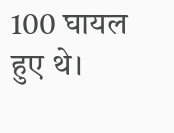100 घायल हुए थे।